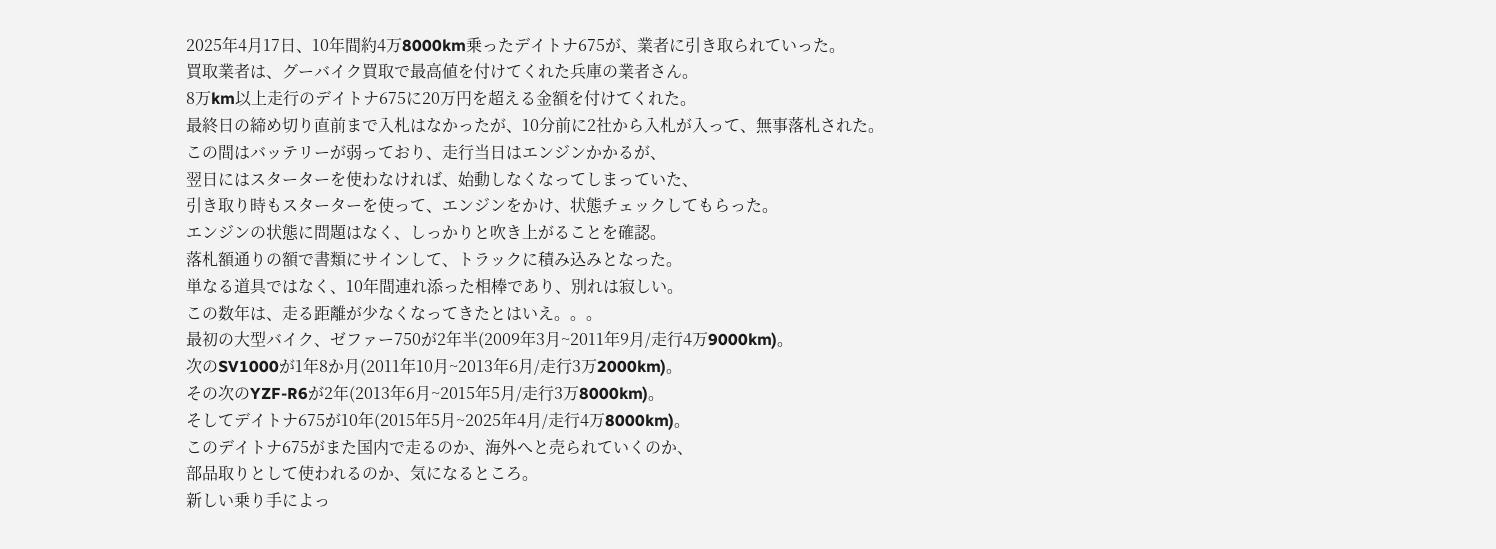2025年4月17日、10年間約4万8000km乗ったデイトナ675が、業者に引き取られていった。
買取業者は、グーバイク買取で最高値を付けてくれた兵庫の業者さん。
8万km以上走行のデイトナ675に20万円を超える金額を付けてくれた。
最終日の締め切り直前まで入札はなかったが、10分前に2社から入札が入って、無事落札された。
この間はバッテリーが弱っており、走行当日はエンジンかかるが、
翌日にはスターターを使わなければ、始動しなくなってしまっていた、
引き取り時もスターターを使って、エンジンをかけ、状態チェックしてもらった。
エンジンの状態に問題はなく、しっかりと吹き上がることを確認。
落札額通りの額で書類にサインして、トラックに積み込みとなった。
単なる道具ではなく、10年間連れ添った相棒であり、別れは寂しい。
この数年は、走る距離が少なくなってきたとはいえ。。。
最初の大型バイク、ゼファー750が2年半(2009年3月~2011年9月/走行4万9000km)。
次のSV1000が1年8か月(2011年10月~2013年6月/走行3万2000km)。
その次のYZF-R6が2年(2013年6月~2015年5月/走行3万8000km)。
そしてデイトナ675が10年(2015年5月~2025年4月/走行4万8000km)。
このデイトナ675がまた国内で走るのか、海外へと売られていくのか、
部品取りとして使われるのか、気になるところ。
新しい乗り手によっ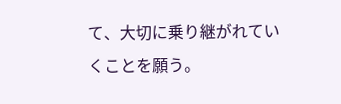て、大切に乗り継がれていくことを願う。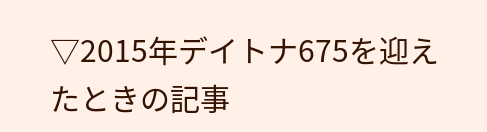▽2015年デイトナ675を迎えたときの記事